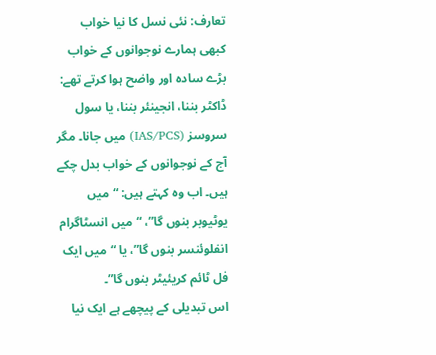تعارف: نئی نسل کا نیا خواب
کبھی ہمارے نوجوانوں کے خواب بڑے سادہ اور واضح ہوا کرتے تھے: ڈاکٹر بننا، انجینئر بننا، یا سول سروسز (IAS/PCS) میں جانا۔ مگر آج کے نوجوانوں کے خواب بدل چکے ہیں۔ اب وہ کہتے ہیں: “میں یوٹیوبر بنوں گا”، “میں انسٹاگرام انفلوئنسر بنوں گا”، یا “میں ایک فل ٹائم کریئیٹر بنوں گا”۔
اس تبدیلی کے پیچھے ہے ایک نیا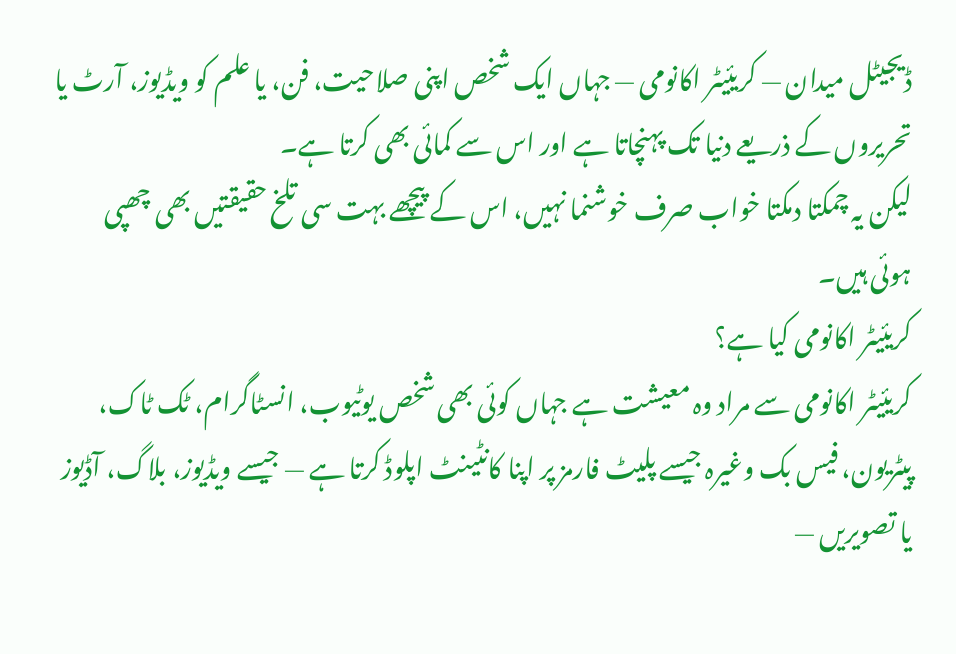ڈیجیٹل میدان — کریئیٹر اکانومی — جہاں ایک شخص اپنی صلاحیت، فن، یا علم کو ویڈیوز، آرٹ یا تحریروں کے ذریعے دنیا تک پہنچاتا ہے اور اس سے کمائی بھی کرتا ہے۔
لیکن یہ چمکتا دمکتا خواب صرف خوشنما نہیں، اس کے پیچھے بہت سی تلخ حقیقتیں بھی چھپی ہوئی ہیں۔
کریئیٹر اکانومی کیا ہے؟
کریئیٹر اکانومی سے مراد وہ معیشت ہے جہاں کوئی بھی شخص یوٹیوب، انسٹاگرام، ٹک ٹاک، پیٹریون، فیس بک وغیرہ جیسے پلیٹ فارمز پر اپنا کانٹینٹ اپلوڈ کرتا ہے — جیسے ویڈیوز، بلاگ، آڈیوز یا تصویریں —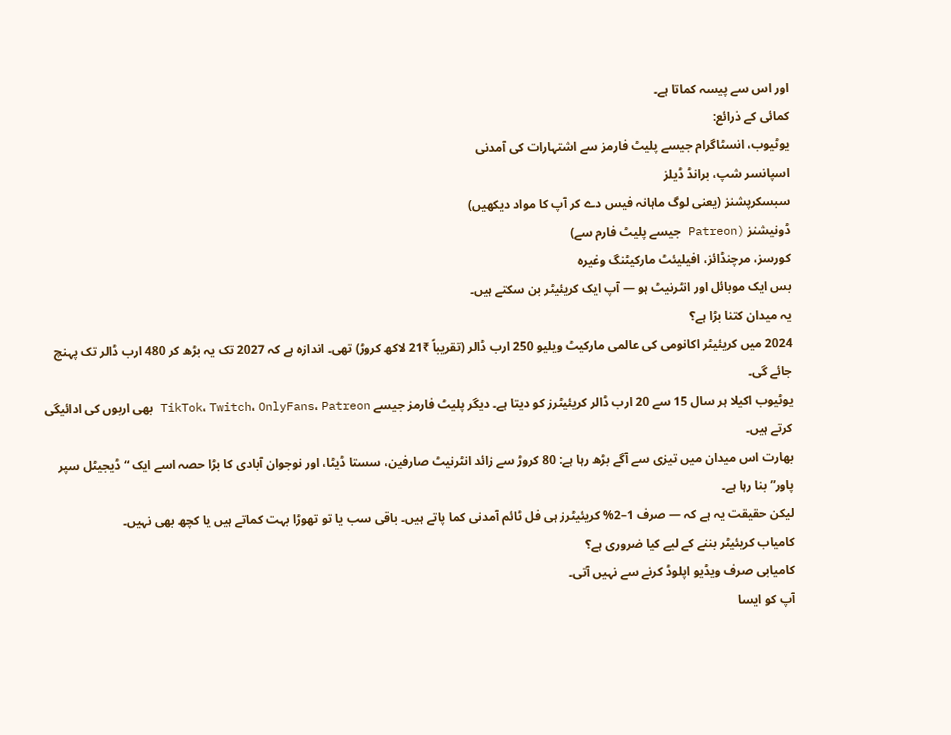اور اس سے پیسہ کماتا ہے۔
کمائی کے ذرائع:
یوٹیوب، انسٹاگرام جیسے پلیٹ فارمز سے اشتہارات کی آمدنی
اسپانسر شپ، برانڈ ڈیلز
سبسکرپشنز (یعنی لوگ ماہانہ فیس دے کر آپ کا مواد دیکھیں)
ڈونیشنز (Patreon جیسے پلیٹ فارم سے)
کورسز، مرچنڈائز، افیلیئٹ مارکیٹنگ وغیرہ
بس ایک موبائل اور انٹرنیٹ ہو — آپ ایک کریئیٹر بن سکتے ہیں۔
یہ میدان کتنا بڑا ہے؟
2024 میں کریئیٹر اکانومی کی عالمی مارکیٹ ویلیو 250 ارب ڈالر (تقریباً ₹21 لاکھ کروڑ) تھی۔ اندازہ ہے کہ 2027 تک یہ بڑھ کر 480 ارب ڈالر تک پہنچ جائے گی۔
یوٹیوب اکیلا ہر سال 15 سے 20 ارب ڈالر کریئیٹرز کو دیتا ہے۔ دیگر پلیٹ فارمز جیسے TikTok، Twitch، OnlyFans، Patreon بھی اربوں کی ادائیگی کرتے ہیں۔
بھارت اس میدان میں تیزی سے آگے بڑھ رہا ہے: 80 کروڑ سے زائد انٹرنیٹ صارفین، سستا ڈیٹا، اور نوجوان آبادی کا بڑا حصہ اسے ایک “ڈیجیٹل سپر پاور” بنا رہا ہے۔
لیکن حقیقت یہ ہے کہ — صرف 1–2% کریئیٹرز ہی فل ٹائم آمدنی کما پاتے ہیں۔ باقی سب یا تو تھوڑا بہت کماتے ہیں یا کچھ بھی نہیں۔
کامیاب کریئیٹر بننے کے لیے کیا ضروری ہے؟
کامیابی صرف ویڈیو اپلوڈ کرنے سے نہیں آتی۔
آپ کو ایسا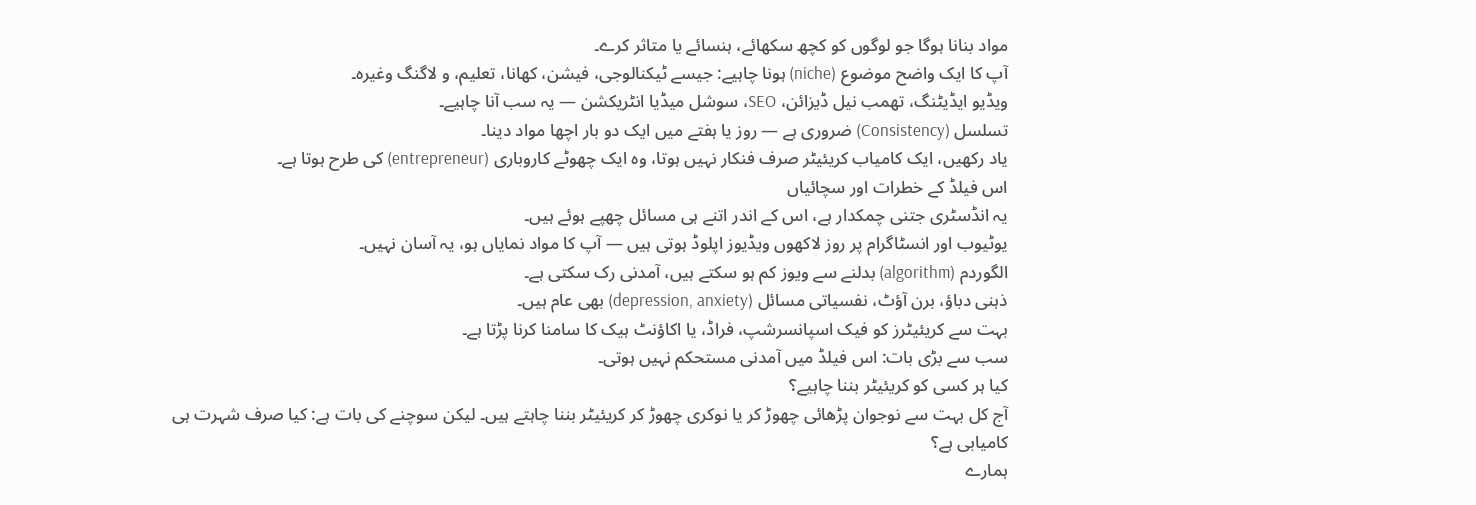مواد بنانا ہوگا جو لوگوں کو کچھ سکھائے، ہنسائے یا متاثر کرے۔
آپ کا ایک واضح موضوع (niche) ہونا چاہیے: جیسے ٹیکنالوجی، فیشن، کھانا، تعلیم، و لاگنگ وغیرہ۔
ویڈیو ایڈیٹنگ، تھمب نیل ڈیزائن، SEO، سوشل میڈیا انٹریکشن — یہ سب آنا چاہیے۔
تسلسل (Consistency) ضروری ہے — روز یا ہفتے میں ایک دو بار اچھا مواد دینا۔
یاد رکھیں، ایک کامیاب کریئیٹر صرف فنکار نہیں ہوتا، وہ ایک چھوٹے کاروباری (entrepreneur) کی طرح ہوتا ہے۔
اس فیلڈ کے خطرات اور سچائیاں
یہ انڈسٹری جتنی چمکدار ہے، اس کے اندر اتنے ہی مسائل چھپے ہوئے ہیں۔
یوٹیوب اور انسٹاگرام پر روز لاکھوں ویڈیوز اپلوڈ ہوتی ہیں — آپ کا مواد نمایاں ہو، یہ آسان نہیں۔
الگوردم (algorithm) بدلنے سے ویوز کم ہو سکتے ہیں، آمدنی رک سکتی ہے۔
ذہنی دباؤ، برن آؤٹ، نفسیاتی مسائل (depression, anxiety) بھی عام ہیں۔
بہت سے کریئیٹرز کو فیک اسپانسرشپ، فراڈ، یا اکاؤنٹ ہیک کا سامنا کرنا پڑتا ہے۔
سب سے بڑی بات: اس فیلڈ میں آمدنی مستحکم نہیں ہوتی۔
کیا ہر کسی کو کریئیٹر بننا چاہیے؟
آج کل بہت سے نوجوان پڑھائی چھوڑ کر یا نوکری چھوڑ کر کریئیٹر بننا چاہتے ہیں۔ لیکن سوچنے کی بات ہے: کیا صرف شہرت ہی کامیابی ہے؟
ہمارے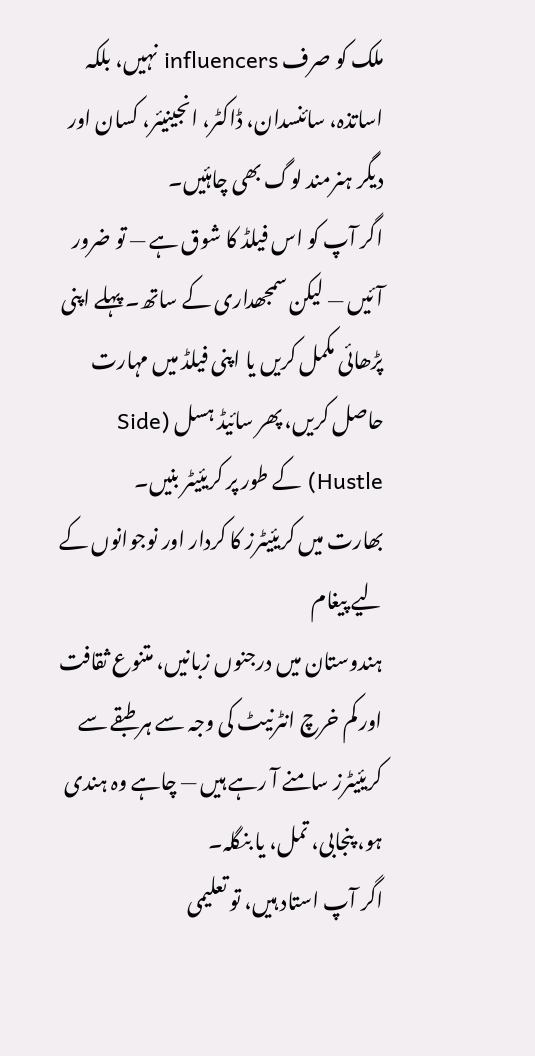ملک کو صرف influencers نہیں، بلکہ اساتذہ، سائنسدان، ڈاکٹر، انجینیئر، کسان اور دیگر ہنرمند لوگ بھی چاہئیں۔
اگر آپ کو اس فیلڈ کا شوق ہے — تو ضرور آئیں — لیکن سمجھداری کے ساتھ۔ پہلے اپنی پڑھائی مکمل کریں یا اپنی فیلڈ میں مہارت حاصل کریں، پھر سائیڈ ہسل (Side Hustle) کے طور پر کریئیٹر بنیں۔
بھارت میں کریئیٹرز کا کردار اور نوجوانوں کے لیے پیغام
ہندوستان میں درجنوں زبانیں، متنوع ثقافت اور کم خرچ انٹرنیٹ کی وجہ سے ہر طبقے سے کریئیٹرز سامنے آ رہے ہیں — چاہے وہ ہندی ہو، پنجابی، تمل، یا بنگلہ۔
اگر آپ استاد ہیں، تو تعلیمی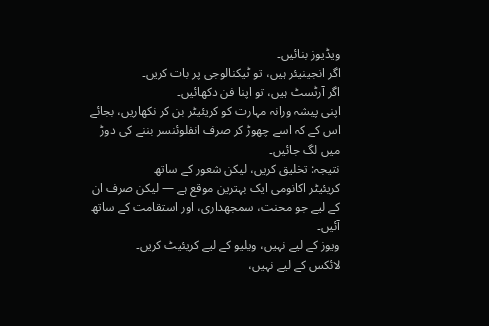ویڈیوز بنائیں۔
اگر انجینیئر ہیں، تو ٹیکنالوجی پر بات کریں۔
اگر آرٹسٹ ہیں، تو اپنا فن دکھائیں۔
اپنی پیشہ ورانہ مہارت کو کریئیٹر بن کر نکھاریں، بجائے اس کے کہ اسے چھوڑ کر صرف انفلوئنسر بننے کی دوڑ میں لگ جائیں۔
نتیجہ: تخلیق کریں، لیکن شعور کے ساتھ
کریئیٹر اکانومی ایک بہترین موقع ہے — لیکن صرف ان کے لیے جو محنت، سمجھداری، اور استقامت کے ساتھ آئیں۔
ویوز کے لیے نہیں، ویلیو کے لیے کریئیٹ کریں۔
لائکس کے لیے نہیں،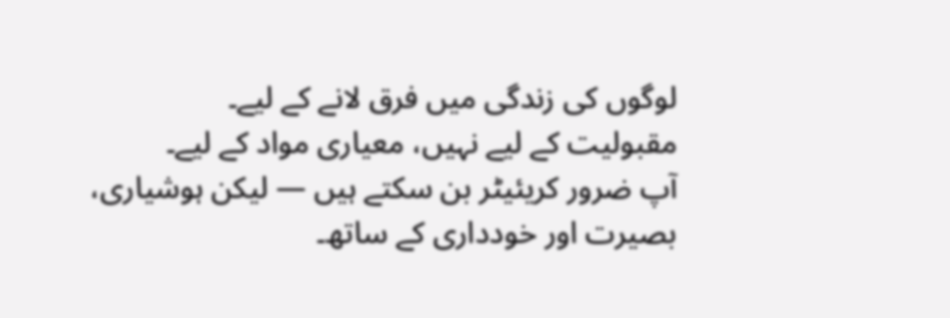لوگوں کی زندگی میں فرق لانے کے لیے۔
مقبولیت کے لیے نہیں، معیاری مواد کے لیے۔
آپ ضرور کریئیٹر بن سکتے ہیں — لیکن ہوشیاری، بصیرت اور خودداری کے ساتھ۔